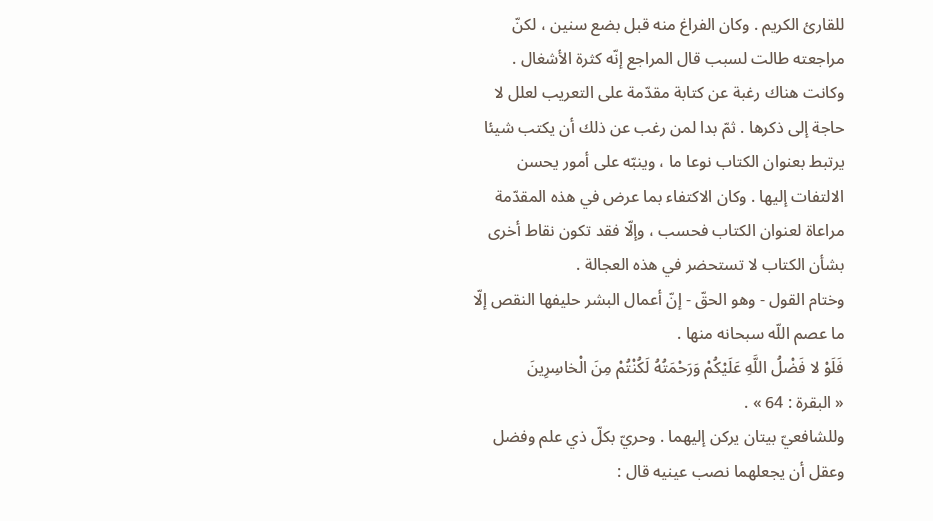للقارئ الكريم . وكان الفراغ منه قبل بضع سنين ، لكنّ مراجعته طالت لسبب قال المراجع إنّه كثرة الأشغال . وكانت هناك رغبة عن كتابة مقدّمة على التعريب لعلل لا حاجة إلى ذكرها . ثمّ بدا لمن رغب عن ذلك أن يكتب شيئا يرتبط بعنوان الكتاب نوعا ما ، وينبّه على أمور يحسن الالتفات إليها . وكان الاكتفاء بما عرض في هذه المقدّمة مراعاة لعنوان الكتاب فحسب ، وإلّا فقد تكون نقاط أخرى بشأن الكتاب لا تستحضر في هذه العجالة .
وختام القول - وهو الحقّ - إنّ أعمال البشر حليفها النقص إلّا ما عصم اللّه سبحانه منها .
فَلَوْ لا فَضْلُ اللَّهِ عَلَيْكُمْ وَرَحْمَتُهُ لَكُنْتُمْ مِنَ الْخاسِرِينَ
« البقرة : 64 » .
وللشافعيّ بيتان يركن إليهما . وحريّ بكلّ ذي علم وفضل وعقل أن يجعلهما نصب عينيه قال :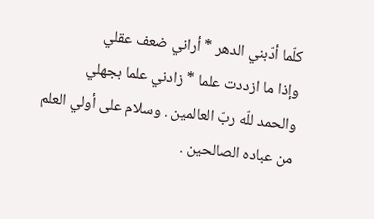كلّما أدّبني الدهر * أراني ضعف عقلي
وإذا ما ازددت علما * زادني علما بجهلي
والحمد للّه ربّ العالمين . وسلام على أولي العلم من عباده الصالحين .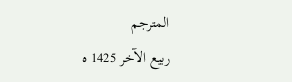المترجم
ربيع الآخر 1425 ه